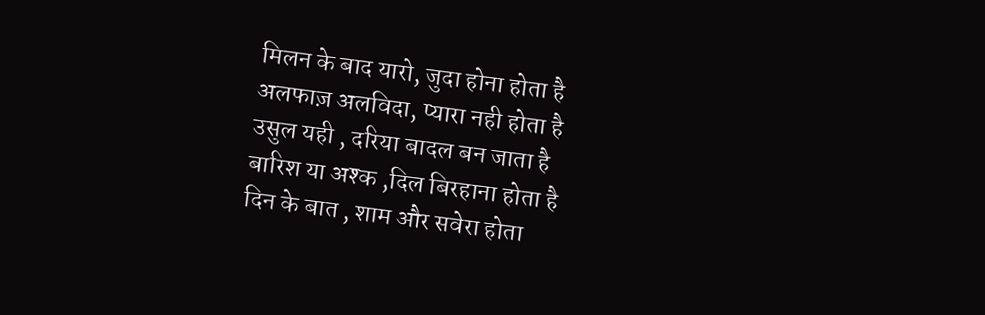मिलन के बाद यारो, जुदा होना होता है
अलफाज़ अलविदा, प्यारा नही होता है
उसुल यही , दरिया बादल बन जाता है
बारिश या अश्क ,दिल बिरहाना होता है
दिन के बात , शाम और सवेरा होता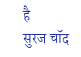है
सुरज चॉद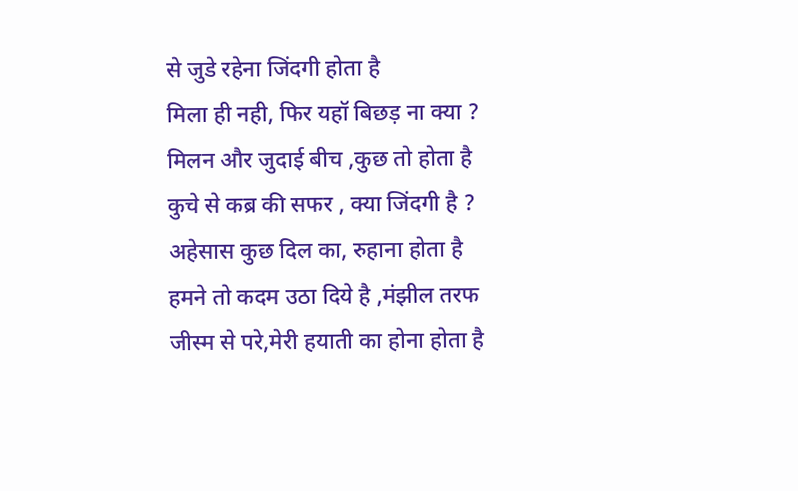से जुडे रहेना जिंदगी होता है
मिला ही नही, फिर यहॉ बिछड़ ना क्या ?
मिलन और जुदाई बीच ,कुछ तो होता है
कुचे से कब्र की सफर , क्या जिंदगी है ?
अहेसास कुछ दिल का, रुहाना होता है
हमने तो कदम उठा दिये है ,मंझील तरफ
जीस्म से परे,मेरी हयाती का होना होता है